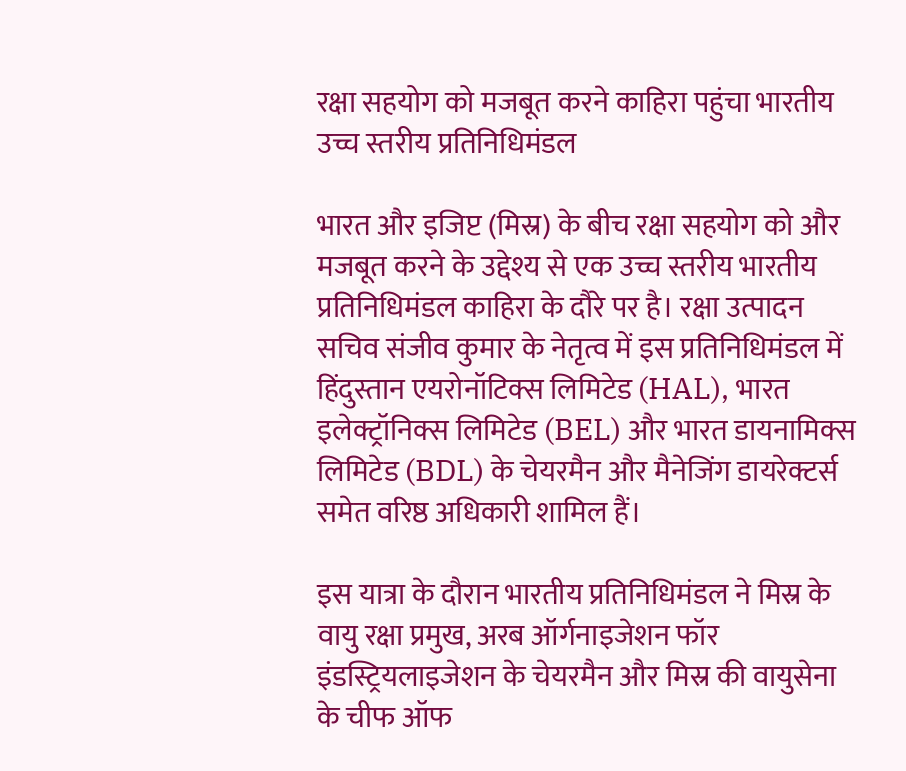रक्षा सहयोग को मजबूत करने काहिरा पहुंचा भारतीय उच्च स्तरीय प्रतिनिधिमंडल

भारत और इजिप्ट (मिस्र) के बीच रक्षा सहयोग को और मजबूत करने के उद्देश्य से एक उच्च स्तरीय भारतीय प्रतिनिधिमंडल काहिरा के दौरे पर है। रक्षा उत्पादन सचिव संजीव कुमार के नेतृत्व में इस प्रतिनिधिमंडल में हिंदुस्तान एयरोनॉटिक्स लिमिटेड (HAL), भारत इलेक्ट्रॉनिक्स लिमिटेड (BEL) और भारत डायनामिक्स लिमिटेड (BDL) के चेयरमैन और मैनेजिंग डायरेक्टर्स समेत वरिष्ठ अधिकारी शामिल हैं।

इस यात्रा के दौरान भारतीय प्रतिनिधिमंडल ने मिस्र के वायु रक्षा प्रमुख, अरब ऑर्गनाइजेशन फॉर इंडस्ट्रियलाइजेशन के चेयरमैन और मिस्र की वायुसेना के चीफ ऑफ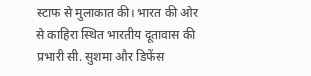स्टाफ से मुलाकात की। भारत की ओर से काहिरा स्थित भारतीय दूतावास की प्रभारी सी. सुशमा और डिफेंस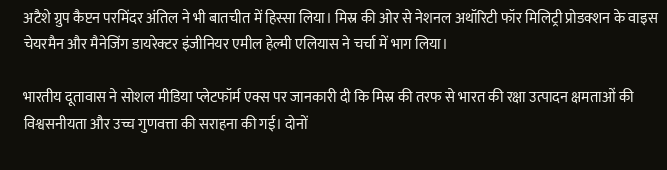अटैशे ग्रुप कैप्टन परमिंदर अंतिल ने भी बातचीत में हिस्सा लिया। मिस्र की ओर से नेशनल अथॉरिटी फॉर मिलिट्री प्रोडक्शन के वाइस चेयरमैन और मैनेजिंग डायरेक्टर इंजीनियर एमील हेल्मी एलियास ने चर्चा में भाग लिया।

भारतीय दूतावास ने सोशल मीडिया प्लेटफॉर्म एक्स पर जानकारी दी कि मिस्र की तरफ से भारत की रक्षा उत्पादन क्षमताओं की विश्वसनीयता और उच्च गुणवत्ता की सराहना की गई। दोनों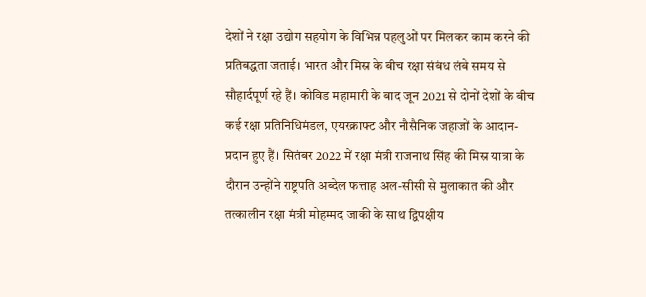देशों ने रक्षा उद्योग सहयोग के विभिन्न पहलुओं पर मिलकर काम करने की प्रतिबद्धता जताई। भारत और मिस्र के बीच रक्षा संबंध लंबे समय से सौहार्दपूर्ण रहे हैं। कोविड महामारी के बाद जून 2021 से दोनों देशों के बीच कई रक्षा प्रतिनिधिमंडल, एयरक्राफ्ट और नौसैनिक जहाजों के आदान-प्रदान हुए हैं। सितंबर 2022 में रक्षा मंत्री राजनाथ सिंह की मिस्र यात्रा के दौरान उन्होंने राष्ट्रपति अब्देल फत्ताह अल-सीसी से मुलाकात की और तत्कालीन रक्षा मंत्री मोहम्मद जाकी के साथ द्विपक्षीय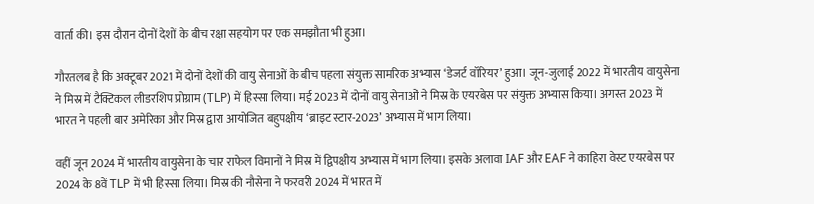वार्ता की। इस दौरान दोनों देशों के बीच रक्षा सहयोग पर एक समझौता भी हुआ।

गौरतलब है कि अक्टूबर 2021 में दोनों देशों की वायु सेनाओं के बीच पहला संयुक्त सामरिक अभ्यास ‘डेजर्ट वॉरियर’ हुआ। जून-जुलाई 2022 में भारतीय वायुसेना ने मिस्र में टैक्टिकल लीडरशिप प्रोग्राम (TLP) में हिस्सा लिया। मई 2023 में दोनों वायु सेनाओं ने मिस्र के एयरबेस पर संयुक्त अभ्यास किया। अगस्त 2023 में भारत ने पहली बार अमेरिका और मिस्र द्वारा आयोजित बहुपक्षीय ‘ब्राइट स्टार-2023’ अभ्यास में भाग लिया।

वहीं जून 2024 में भारतीय वायुसेना के चार राफेल विमानों ने मिस्र में द्विपक्षीय अभ्यास में भाग लिया। इसके अलावा IAF और EAF ने काहिरा वेस्ट एयरबेस पर 2024 के 8वें TLP में भी हिस्सा लिया। मिस्र की नौसेना ने फरवरी 2024 में भारत में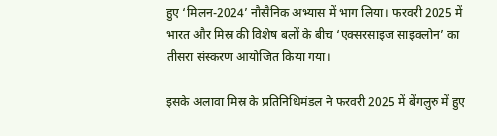हुए ‘मिलन-2024’ नौसैनिक अभ्यास में भाग लिया। फरवरी 2025 में भारत और मिस्र की विशेष बलों के बीच ‘एक्सरसाइज साइक्लोन’ का तीसरा संस्करण आयोजित किया गया।

इसके अलावा मिस्र के प्रतिनिधिमंडल ने फरवरी 2025 में बेंगलुरु में हुए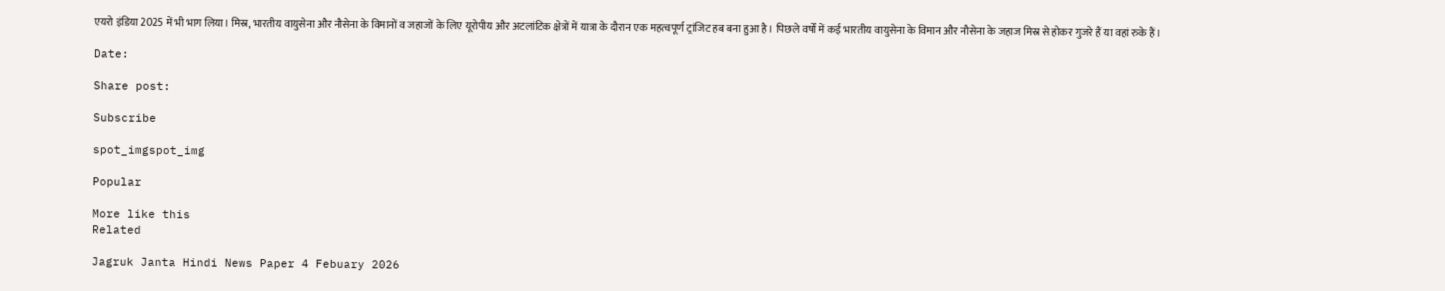एयरो इंडिया 2025 में भी भाग लिया। मिस्र, भारतीय वायुसेना और नौसेना के विमानों व जहाजों के लिए यूरोपीय और अटलांटिक क्षेत्रों में यात्रा के दौरान एक महत्वपूर्ण ट्रांजिट हब बना हुआ है। पिछले वर्षों में कई भारतीय वायुसेना के विमान और नौसेना के जहाज मिस्र से होकर गुजरे हैं या वहां रुके हैं।

Date:

Share post:

Subscribe

spot_imgspot_img

Popular

More like this
Related

Jagruk Janta Hindi News Paper 4 Febuary 2026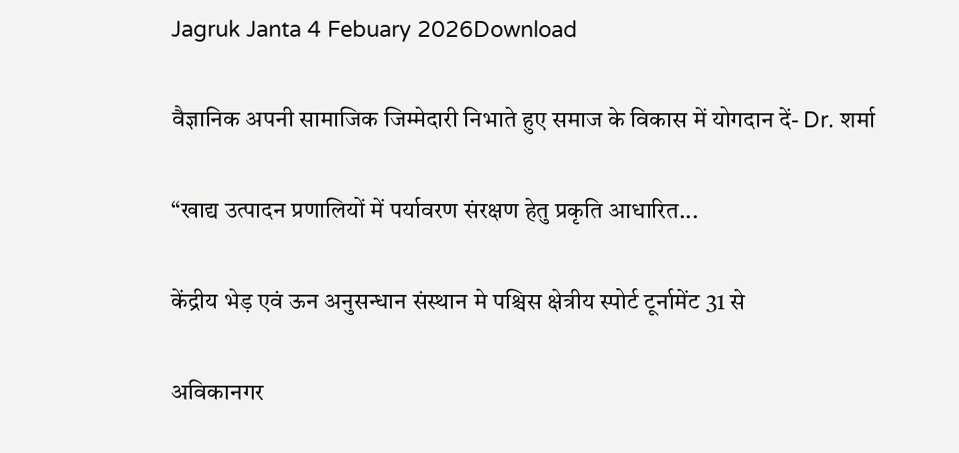Jagruk Janta 4 Febuary 2026Download

वैज्ञानिक अपनी सामाजिक जिम्मेदारी निभाते हुए समाज के विकास में योगदान दें- Dr. शर्मा

“खाद्य उत्पादन प्रणालियों में पर्यावरण संरक्षण हेतु प्रकृति आधारित...

केंद्रीय भेड़ एवं ऊन अनुसन्धान संस्थान मे पश्चिस क्षेत्रीय स्पोर्ट टूर्नामेंट 31 से

अविकानगर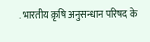. भारतीय क़ृषि अनुसन्धान परिषद के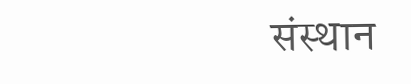संस्थान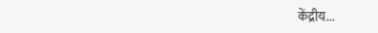केंद्रीय...